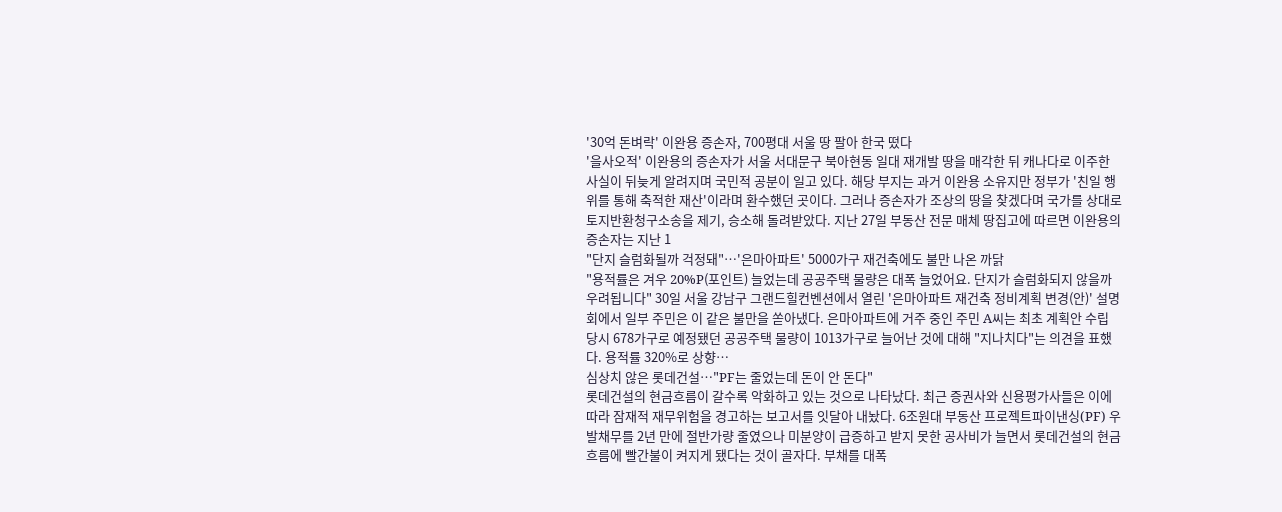'30억 돈벼락' 이완용 증손자, 700평대 서울 땅 팔아 한국 떴다
'을사오적' 이완용의 증손자가 서울 서대문구 북아현동 일대 재개발 땅을 매각한 뒤 캐나다로 이주한 사실이 뒤늦게 알려지며 국민적 공분이 일고 있다. 해당 부지는 과거 이완용 소유지만 정부가 '친일 행위를 통해 축적한 재산'이라며 환수했던 곳이다. 그러나 증손자가 조상의 땅을 찾겠다며 국가를 상대로 토지반환청구소송을 제기, 승소해 돌려받았다. 지난 27일 부동산 전문 매체 땅집고에 따르면 이완용의 증손자는 지난 1
"단지 슬럼화될까 걱정돼"…'은마아파트' 5000가구 재건축에도 불만 나온 까닭
"용적률은 겨우 20%P(포인트) 늘었는데 공공주택 물량은 대폭 늘었어요. 단지가 슬럼화되지 않을까 우려됩니다" 30일 서울 강남구 그랜드힐컨벤션에서 열린 '은마아파트 재건축 정비계획 변경(안)' 설명회에서 일부 주민은 이 같은 불만을 쏟아냈다. 은마아파트에 거주 중인 주민 A씨는 최초 계획안 수립 당시 678가구로 예정됐던 공공주택 물량이 1013가구로 늘어난 것에 대해 "지나치다"는 의견을 표했다. 용적률 320%로 상향…
심상치 않은 롯데건설…"PF는 줄었는데 돈이 안 돈다"
롯데건설의 현금흐름이 갈수록 악화하고 있는 것으로 나타났다. 최근 증권사와 신용평가사들은 이에 따라 잠재적 재무위험을 경고하는 보고서를 잇달아 내놨다. 6조원대 부동산 프로젝트파이낸싱(PF) 우발채무를 2년 만에 절반가량 줄였으나 미분양이 급증하고 받지 못한 공사비가 늘면서 롯데건설의 현금흐름에 빨간불이 켜지게 됐다는 것이 골자다. 부채를 대폭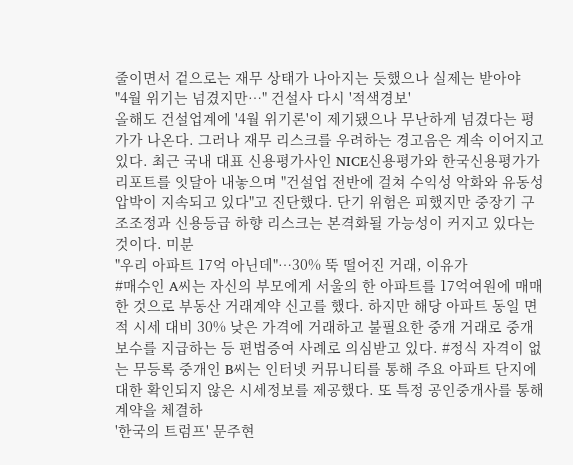줄이면서 겉으로는 재무 상태가 나아지는 듯했으나 실제는 받아야
"4월 위기는 넘겼지만…" 건설사 다시 '적색경보'
올해도 건설업계에 '4월 위기론'이 제기됐으나 무난하게 넘겼다는 평가가 나온다. 그러나 재무 리스크를 우려하는 경고음은 계속 이어지고 있다. 최근 국내 대표 신용평가사인 NICE신용평가와 한국신용평가가 리포트를 잇달아 내놓으며 "건설업 전반에 걸쳐 수익성 악화와 유동성 압박이 지속되고 있다"고 진단했다. 단기 위험은 피했지만 중장기 구조조정과 신용등급 하향 리스크는 본격화될 가능성이 커지고 있다는 것이다. 미분
"우리 아파트 17억 아닌데"…30% 뚝 떨어진 거래, 이유가
#매수인 A씨는 자신의 부모에게 서울의 한 아파트를 17억여원에 매매한 것으로 부동산 거래계약 신고를 했다. 하지만 해당 아파트 동일 면적 시세 대비 30% 낮은 가격에 거래하고 불필요한 중개 거래로 중개보수를 지급하는 등 편법증여 사례로 의심받고 있다. #정식 자격이 없는 무등록 중개인 B씨는 인터넷 커뮤니티를 통해 주요 아파트 단지에 대한 확인되지 않은 시세정보를 제공했다. 또 특정 공인중개사를 통해 계약을 체결하
'한국의 트럼프' 문주현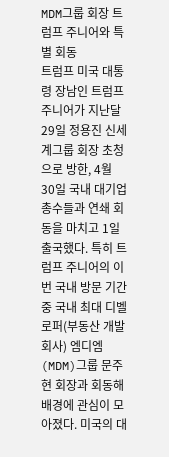MDM그룹 회장 트럼프 주니어와 특별 회동
트럼프 미국 대통령 장남인 트럼프 주니어가 지난달 29일 정용진 신세계그룹 회장 초청으로 방한, 4월 30일 국내 대기업 총수들과 연쇄 회동을 마치고 1일 출국했다. 특히 트럼프 주니어의 이번 국내 방문 기간 중 국내 최대 디벨로퍼(부동산 개발회사) 엠디엠(MDM)그룹 문주현 회장과 회동해 배경에 관심이 모아졌다. 미국의 대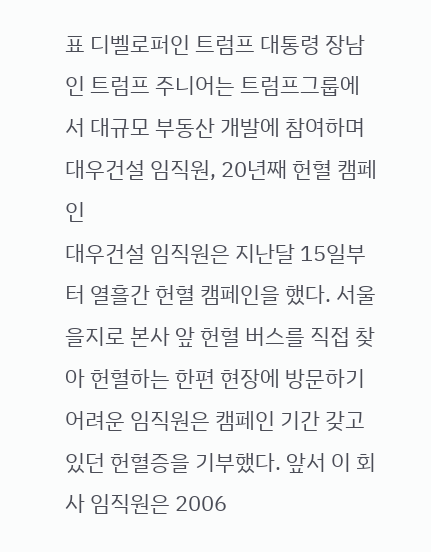표 디벨로퍼인 트럼프 대통령 장남인 트럼프 주니어는 트럼프그룹에서 대규모 부동산 개발에 참여하며
대우건설 임직원, 20년째 헌혈 캠페인
대우건설 임직원은 지난달 15일부터 열흘간 헌혈 캠페인을 했다. 서울 을지로 본사 앞 헌혈 버스를 직접 찾아 헌혈하는 한편 현장에 방문하기 어려운 임직원은 캠페인 기간 갖고 있던 헌혈증을 기부했다. 앞서 이 회사 임직원은 2006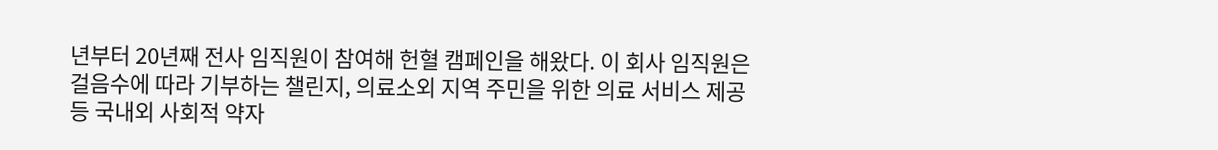년부터 20년째 전사 임직원이 참여해 헌혈 캠페인을 해왔다. 이 회사 임직원은 걸음수에 따라 기부하는 챌린지, 의료소외 지역 주민을 위한 의료 서비스 제공 등 국내외 사회적 약자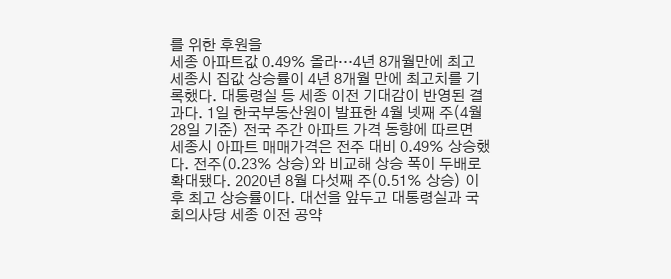를 위한 후원을
세종 아파트값 0.49% 올라…4년 8개월만에 최고
세종시 집값 상승률이 4년 8개월 만에 최고치를 기록했다. 대통령실 등 세종 이전 기대감이 반영된 결과다. 1일 한국부동산원이 발표한 4월 넷째 주(4월 28일 기준) 전국 주간 아파트 가격 동향에 따르면 세종시 아파트 매매가격은 전주 대비 0.49% 상승했다. 전주(0.23% 상승)와 비교해 상승 폭이 두배로 확대됐다. 2020년 8월 다섯째 주(0.51% 상승) 이후 최고 상승률이다. 대선을 앞두고 대통령실과 국회의사당 세종 이전 공약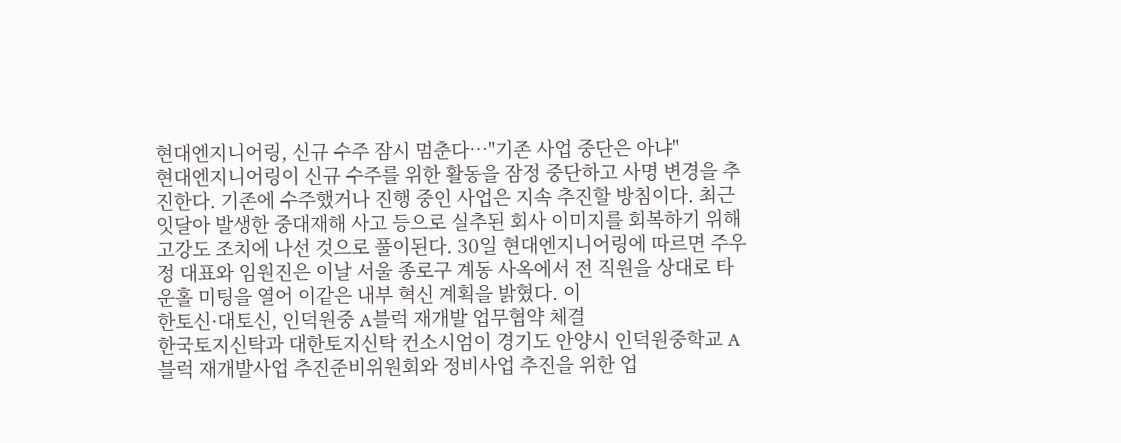현대엔지니어링, 신규 수주 잠시 멈춘다…"기존 사업 중단은 아냐"
현대엔지니어링이 신규 수주를 위한 활동을 잠정 중단하고 사명 변경을 추진한다. 기존에 수주했거나 진행 중인 사업은 지속 추진할 방침이다. 최근 잇달아 발생한 중대재해 사고 등으로 실추된 회사 이미지를 회복하기 위해 고강도 조치에 나선 것으로 풀이된다. 30일 현대엔지니어링에 따르면 주우정 대표와 임원진은 이날 서울 종로구 계동 사옥에서 전 직원을 상대로 타운홀 미팅을 열어 이같은 내부 혁신 계획을 밝혔다. 이
한토신·대토신, 인덕원중 A블럭 재개발 업무협약 체결
한국토지신탁과 대한토지신탁 컨소시엄이 경기도 안양시 인덕원중학교 A블럭 재개발사업 추진준비위원회와 정비사업 추진을 위한 업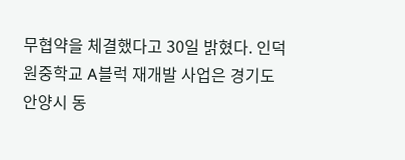무협약을 체결했다고 30일 밝혔다. 인덕원중학교 A블럭 재개발 사업은 경기도 안양시 동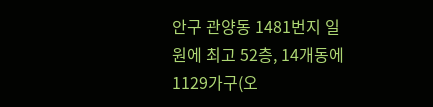안구 관양동 1481번지 일원에 최고 52층, 14개동에 1129가구(오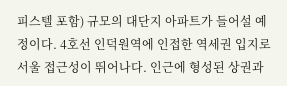피스텔 포함) 규모의 대단지 아파트가 들어설 예정이다. 4호선 인덕원역에 인접한 역세권 입지로 서울 접근성이 뛰어나다. 인근에 형성된 상권과